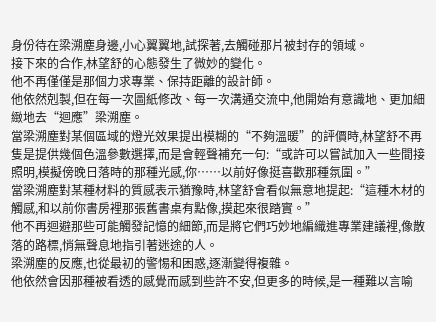身份待在梁溯塵身邊,小心翼翼地,試探著,去觸碰那片被封存的領域。
接下來的合作,林望舒的心態發生了微妙的變化。
他不再僅僅是那個力求專業、保持距離的設計師。
他依然剋製,但在每一次圖紙修改、每一次溝通交流中,他開始有意識地、更加細緻地去“迴應”梁溯塵。
當梁溯塵對某個區域的燈光效果提出模糊的“不夠溫暖”的評價時,林望舒不再隻是提供幾個色溫參數選擇,而是會輕聲補充一句:“或許可以嘗試加入一些間接照明,模擬傍晚日落時的那種光感,你……以前好像挺喜歡那種氛圍。”
當梁溯塵對某種材料的質感表示猶豫時,林望舒會看似無意地提起:“這種木材的觸感,和以前你書房裡那張舊書桌有點像,摸起來很踏實。”
他不再迴避那些可能觸發記憶的細節,而是將它們巧妙地編織進專業建議裡,像散落的路標,悄無聲息地指引著迷途的人。
梁溯塵的反應,也從最初的警惕和困惑,逐漸變得複雜。
他依然會因那種被看透的感覺而感到些許不安,但更多的時候,是一種難以言喻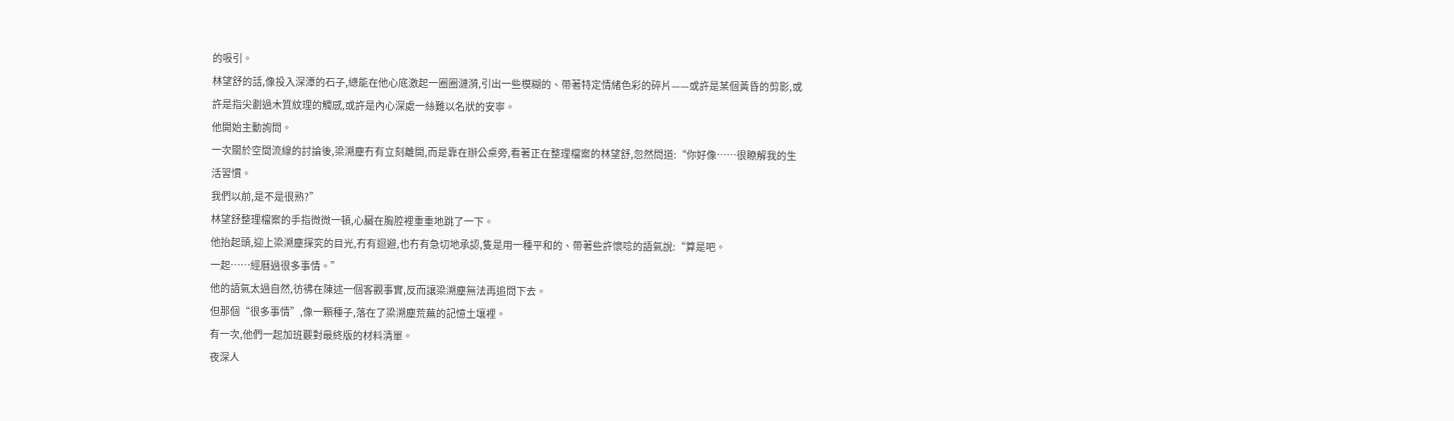的吸引。
林望舒的話,像投入深潭的石子,總能在他心底激起一圈圈漣漪,引出一些模糊的、帶著特定情緒色彩的碎片——或許是某個黃昏的剪影,或許是指尖劃過木質紋理的觸感,或許是內心深處一絲難以名狀的安寧。
他開始主動詢問。
一次關於空間流線的討論後,梁溯塵冇有立刻離開,而是靠在辦公桌旁,看著正在整理檔案的林望舒,忽然問道:“你好像……很瞭解我的生活習慣。
我們以前,是不是很熟?”
林望舒整理檔案的手指微微一頓,心臟在胸腔裡重重地跳了一下。
他抬起頭,迎上梁溯塵探究的目光,冇有迴避,也冇有急切地承認,隻是用一種平和的、帶著些許懷唸的語氣說:“算是吧。
一起……經曆過很多事情。”
他的語氣太過自然,彷彿在陳述一個客觀事實,反而讓梁溯塵無法再追問下去。
但那個“很多事情”,像一顆種子,落在了梁溯塵荒蕪的記憶土壤裡。
有一次,他們一起加班覈對最終版的材料清單。
夜深人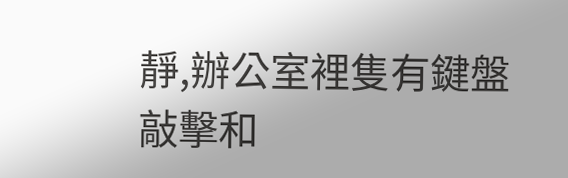靜,辦公室裡隻有鍵盤敲擊和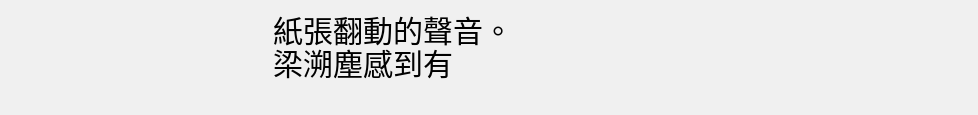紙張翻動的聲音。
梁溯塵感到有